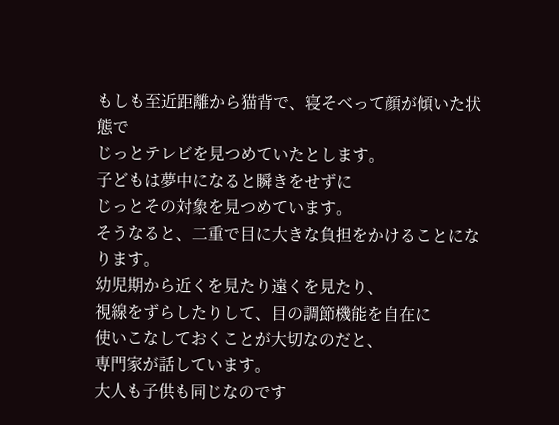もしも至近距離から猫背で、寝そべって顔が傾いた状態で
じっとテレビを見つめていたとします。
子どもは夢中になると瞬きをせずに
じっとその対象を見つめています。
そうなると、二重で目に大きな負担をかけることになります。
幼児期から近くを見たり遠くを見たり、
視線をずらしたりして、目の調節機能を自在に
使いこなしておくことが大切なのだと、
専門家が話しています。
大人も子供も同じなのです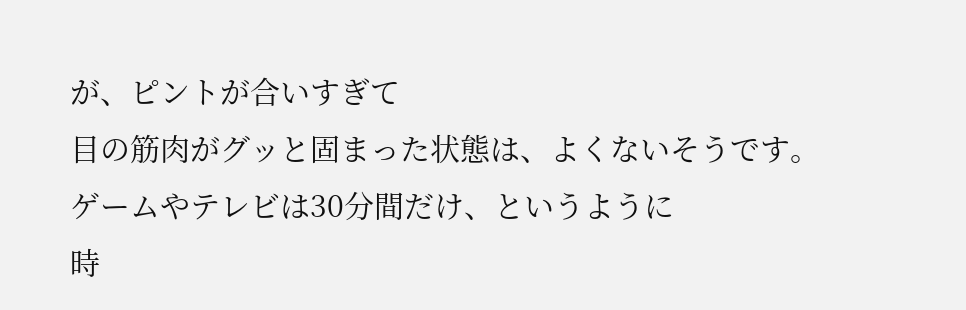が、ピントが合いすぎて
目の筋肉がグッと固まった状態は、よくないそうです。
ゲームやテレビは30分間だけ、というように
時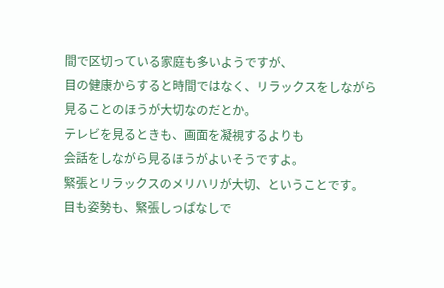間で区切っている家庭も多いようですが、
目の健康からすると時間ではなく、リラックスをしながら
見ることのほうが大切なのだとか。
テレビを見るときも、画面を凝視するよりも
会話をしながら見るほうがよいそうですよ。
緊張とリラックスのメリハリが大切、ということです。
目も姿勢も、緊張しっぱなしで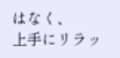はなく、
上手にリラッ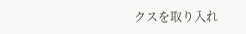クスを取り入れ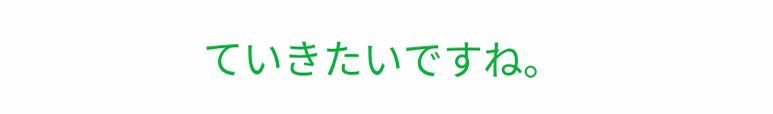ていきたいですね。